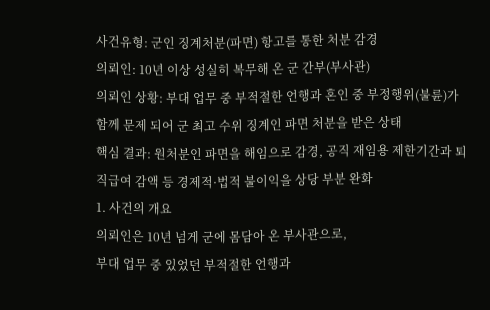사건유형: 군인 징계처분(파면) 항고를 통한 처분 감경
의뢰인: 10년 이상 성실히 복무해 온 군 간부(부사관)
의뢰인 상황: 부대 업무 중 부적절한 언행과 혼인 중 부정행위(불륜)가 함께 문제 되어 군 최고 수위 징계인 파면 처분을 받은 상태
핵심 결과: 원처분인 파면을 해임으로 감경, 공직 재임용 제한기간과 퇴직급여 감액 등 경제적·법적 불이익을 상당 부분 완화
1. 사건의 개요
의뢰인은 10년 넘게 군에 몸담아 온 부사관으로,
부대 업무 중 있었던 부적절한 언행과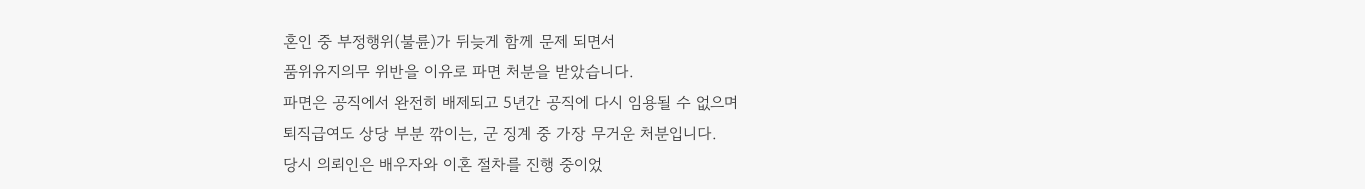혼인 중 부정행위(불륜)가 뒤늦게 함께 문제 되면서
품위유지의무 위반을 이유로 파면 처분을 받았습니다.
파면은 공직에서 완전히 배제되고 5년간 공직에 다시 임용될 수 없으며
퇴직급여도 상당 부분 깎이는, 군 징계 중 가장 무거운 처분입니다.
당시 의뢰인은 배우자와 이혼 절차를 진행 중이었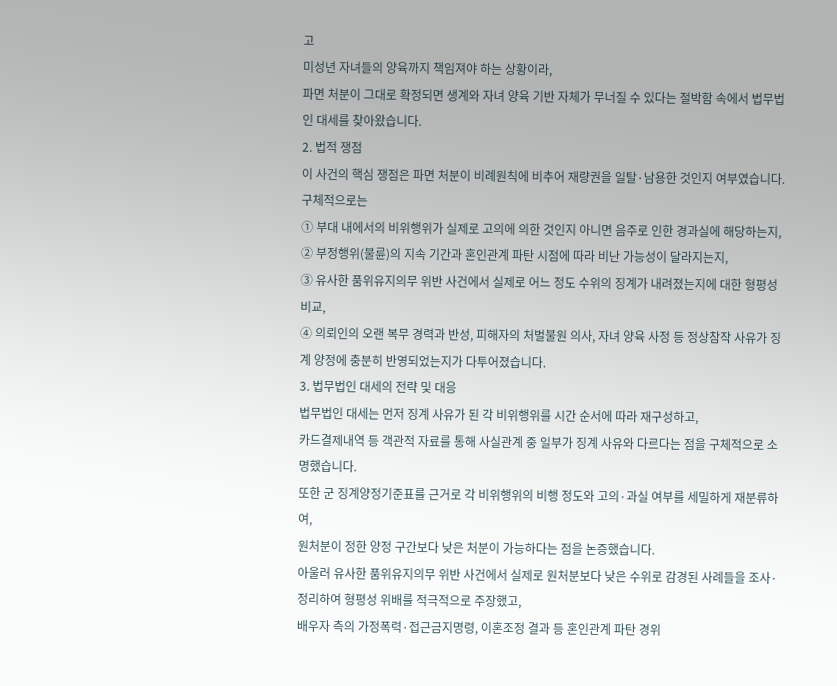고
미성년 자녀들의 양육까지 책임져야 하는 상황이라,
파면 처분이 그대로 확정되면 생계와 자녀 양육 기반 자체가 무너질 수 있다는 절박함 속에서 법무법인 대세를 찾아왔습니다.
2. 법적 쟁점
이 사건의 핵심 쟁점은 파면 처분이 비례원칙에 비추어 재량권을 일탈·남용한 것인지 여부였습니다.
구체적으로는
① 부대 내에서의 비위행위가 실제로 고의에 의한 것인지 아니면 음주로 인한 경과실에 해당하는지,
② 부정행위(불륜)의 지속 기간과 혼인관계 파탄 시점에 따라 비난 가능성이 달라지는지,
③ 유사한 품위유지의무 위반 사건에서 실제로 어느 정도 수위의 징계가 내려졌는지에 대한 형평성 비교,
④ 의뢰인의 오랜 복무 경력과 반성, 피해자의 처벌불원 의사, 자녀 양육 사정 등 정상참작 사유가 징계 양정에 충분히 반영되었는지가 다투어졌습니다.
3. 법무법인 대세의 전략 및 대응
법무법인 대세는 먼저 징계 사유가 된 각 비위행위를 시간 순서에 따라 재구성하고,
카드결제내역 등 객관적 자료를 통해 사실관계 중 일부가 징계 사유와 다르다는 점을 구체적으로 소명했습니다.
또한 군 징계양정기준표를 근거로 각 비위행위의 비행 정도와 고의·과실 여부를 세밀하게 재분류하여,
원처분이 정한 양정 구간보다 낮은 처분이 가능하다는 점을 논증했습니다.
아울러 유사한 품위유지의무 위반 사건에서 실제로 원처분보다 낮은 수위로 감경된 사례들을 조사·정리하여 형평성 위배를 적극적으로 주장했고,
배우자 측의 가정폭력·접근금지명령, 이혼조정 결과 등 혼인관계 파탄 경위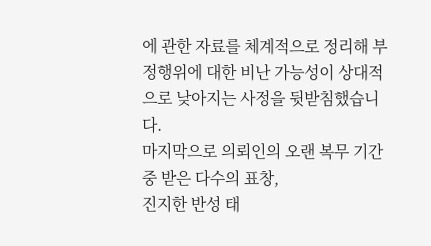에 관한 자료를 체계적으로 정리해 부정행위에 대한 비난 가능성이 상대적으로 낮아지는 사정을 뒷받침했습니다.
마지막으로 의뢰인의 오랜 복무 기간 중 받은 다수의 표창,
진지한 반성 태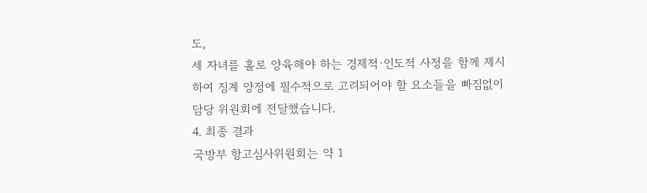도,
세 자녀를 홀로 양육해야 하는 경제적·인도적 사정을 함께 제시하여 징계 양정에 필수적으로 고려되어야 할 요소들을 빠짐없이 담당 위원회에 전달했습니다.
4. 최종 결과
국방부 항고심사위원회는 약 1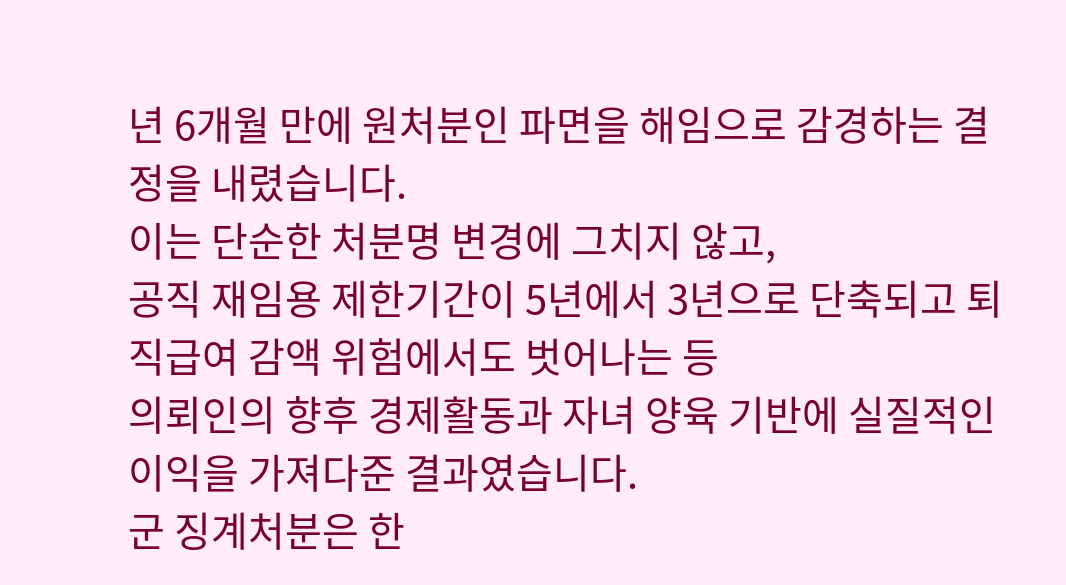년 6개월 만에 원처분인 파면을 해임으로 감경하는 결정을 내렸습니다.
이는 단순한 처분명 변경에 그치지 않고,
공직 재임용 제한기간이 5년에서 3년으로 단축되고 퇴직급여 감액 위험에서도 벗어나는 등
의뢰인의 향후 경제활동과 자녀 양육 기반에 실질적인 이익을 가져다준 결과였습니다.
군 징계처분은 한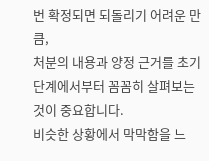번 확정되면 되돌리기 어려운 만큼,
처분의 내용과 양정 근거를 초기 단계에서부터 꼼꼼히 살펴보는 것이 중요합니다.
비슷한 상황에서 막막함을 느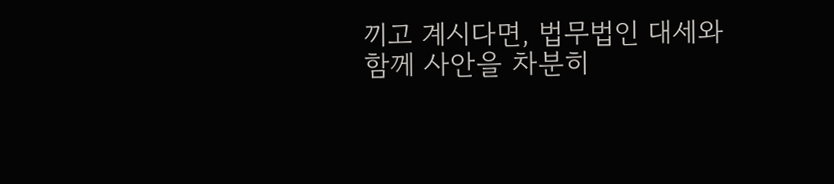끼고 계시다면, 법무법인 대세와 함께 사안을 차분히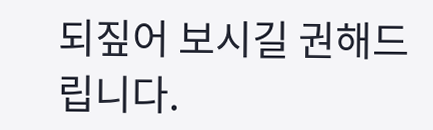되짚어 보시길 권해드립니다.